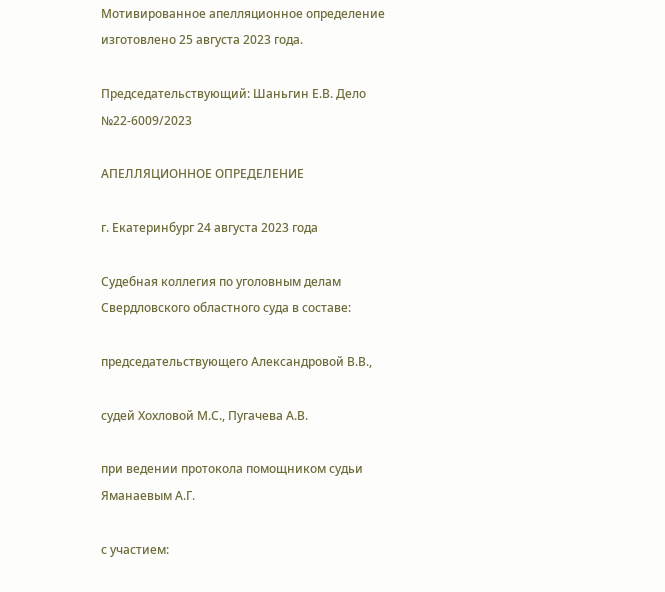Мотивированное апелляционное определение изготовлено 25 августа 2023 года.

Председательствующий: Шаньгин Е.В. Дело №22-6009/2023

АПЕЛЛЯЦИОННОЕ ОПРЕДЕЛЕНИЕ

г. Екатеринбург 24 августа 2023 года

Судебная коллегия по уголовным делам Свердловского областного суда в составе:

председательствующего Александровой В.В.,

судей Хохловой М.С., Пугачева А.В.

при ведении протокола помощником судьи Яманаевым А.Г.

с участием: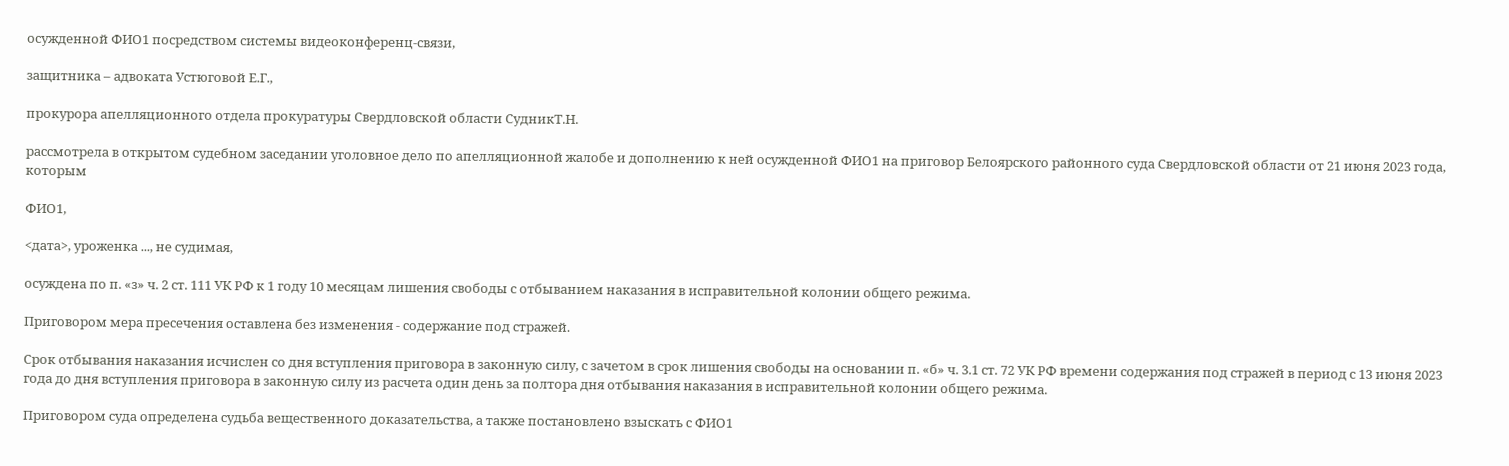осужденной ФИО1 посредством системы видеоконференц-связи,

защитника – адвоката Устюговой Е.Г.,

прокурора апелляционного отдела прокуратуры Свердловской области СудникТ.Н.

рассмотрела в открытом судебном заседании уголовное дело по апелляционной жалобе и дополнению к ней осужденной ФИО1 на приговор Белоярского районного суда Свердловской области от 21 июня 2023 года, которым

ФИО1,

<дата>, уроженка ..., не судимая,

осуждена по п. «з» ч. 2 ст. 111 УК РФ к 1 году 10 месяцам лишения свободы с отбыванием наказания в исправительной колонии общего режима.

Приговором мера пресечения оставлена без изменения - содержание под стражей.

Срок отбывания наказания исчислен со дня вступления приговора в законную силу, с зачетом в срок лишения свободы на основании п. «б» ч. 3.1 ст. 72 УК РФ времени содержания под стражей в период с 13 июня 2023 года до дня вступления приговора в законную силу из расчета один день за полтора дня отбывания наказания в исправительной колонии общего режима.

Приговором суда определена судьба вещественного доказательства, а также постановлено взыскать с ФИО1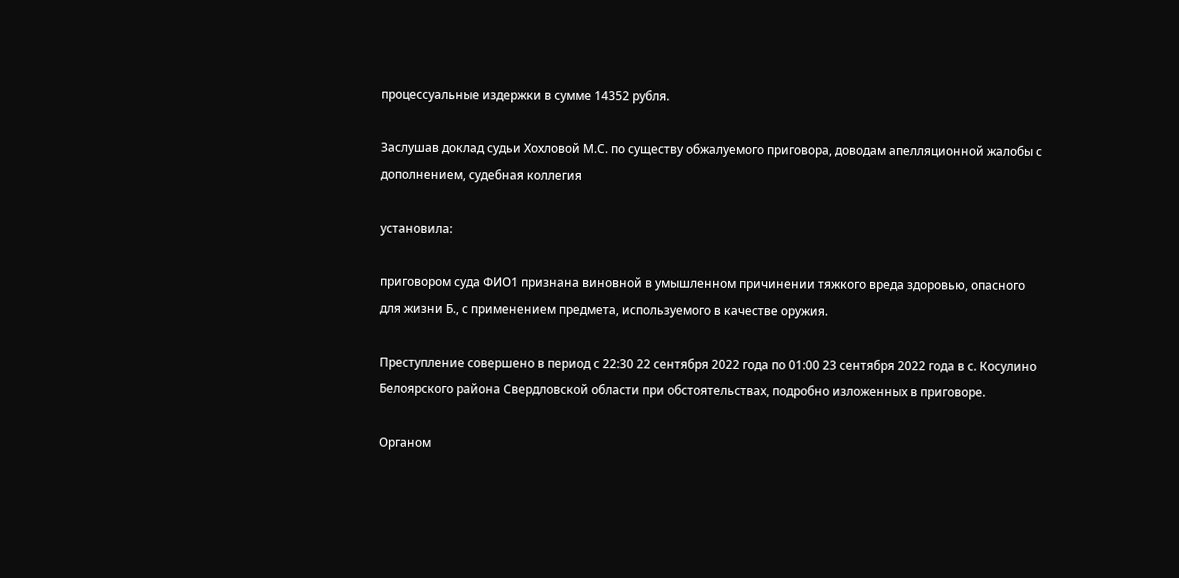процессуальные издержки в сумме 14352 рубля.

Заслушав доклад судьи Хохловой М.С. по существу обжалуемого приговора, доводам апелляционной жалобы с дополнением, судебная коллегия

установила:

приговором суда ФИО1 признана виновной в умышленном причинении тяжкого вреда здоровью, опасного для жизни Б., с применением предмета, используемого в качестве оружия.

Преступление совершено в период с 22:30 22 сентября 2022 года по 01:00 23 сентября 2022 года в с. Косулино Белоярского района Свердловской области при обстоятельствах, подробно изложенных в приговоре.

Органом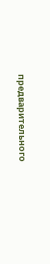предварительного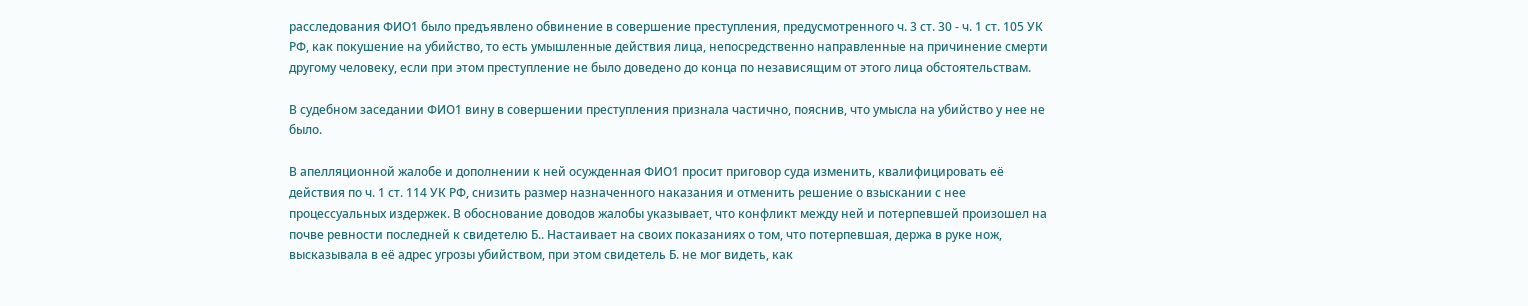расследования ФИО1 было предъявлено обвинение в совершение преступления, предусмотренного ч. 3 ст. 30 - ч. 1 ст. 105 УК РФ, как покушение на убийство, то есть умышленные действия лица, непосредственно направленные на причинение смерти другому человеку, если при этом преступление не было доведено до конца по независящим от этого лица обстоятельствам.

В судебном заседании ФИО1 вину в совершении преступления признала частично, пояснив, что умысла на убийство у нее не было.

В апелляционной жалобе и дополнении к ней осужденная ФИО1 просит приговор суда изменить, квалифицировать её действия по ч. 1 ст. 114 УК РФ, снизить размер назначенного наказания и отменить решение о взыскании с нее процессуальных издержек. В обоснование доводов жалобы указывает, что конфликт между ней и потерпевшей произошел на почве ревности последней к свидетелю Б.. Настаивает на своих показаниях о том, что потерпевшая, держа в руке нож, высказывала в её адрес угрозы убийством, при этом свидетель Б. не мог видеть, как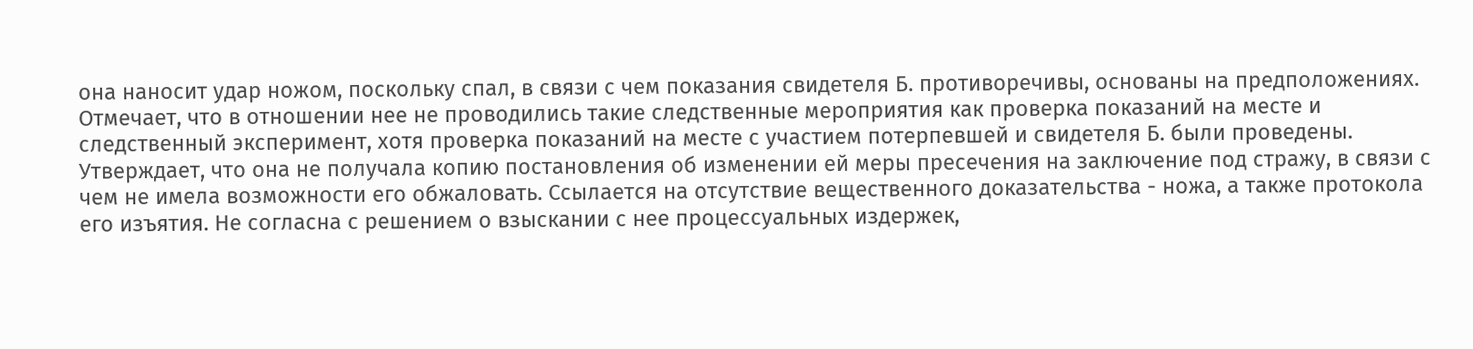она наносит удар ножом, поскольку спал, в связи с чем показания свидетеля Б. противоречивы, основаны на предположениях. Отмечает, что в отношении нее не проводились такие следственные мероприятия как проверка показаний на месте и следственный эксперимент, хотя проверка показаний на месте с участием потерпевшей и свидетеля Б. были проведены. Утверждает, что она не получала копию постановления об изменении ей меры пресечения на заключение под стражу, в связи с чем не имела возможности его обжаловать. Ссылается на отсутствие вещественного доказательства - ножа, а также протокола его изъятия. Не согласна с решением о взыскании с нее процессуальных издержек,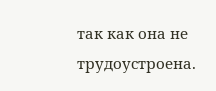так как она не трудоустроена.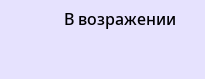В возражении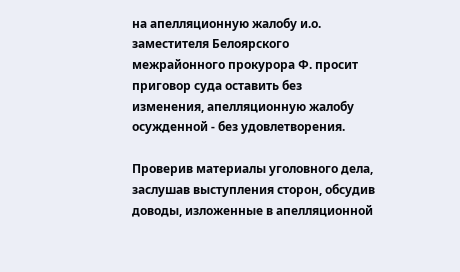на апелляционную жалобу и.о. заместителя Белоярского межрайонного прокурора Ф. просит приговор суда оставить без изменения, апелляционную жалобу осужденной - без удовлетворения.

Проверив материалы уголовного дела, заслушав выступления сторон, обсудив доводы, изложенные в апелляционной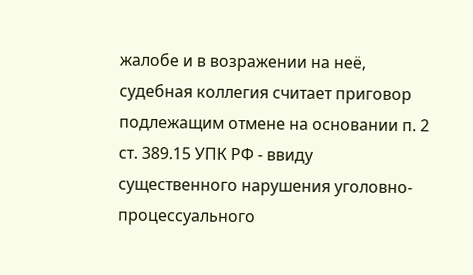жалобе и в возражении на неё, судебная коллегия считает приговор подлежащим отмене на основании п. 2 ст. 389.15 УПК РФ - ввиду существенного нарушения уголовно-процессуального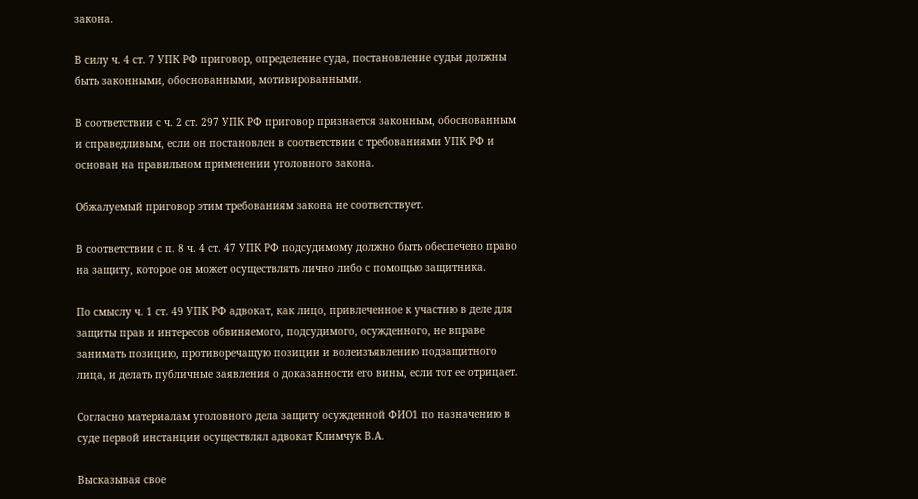закона.

В силу ч. 4 ст. 7 УПК РФ приговор, определение суда, постановление судьи должны быть законными, обоснованными, мотивированными.

В соответствии с ч. 2 ст. 297 УПК РФ приговор признается законным, обоснованным и справедливым, если он постановлен в соответствии с требованиями УПК РФ и основан на правильном применении уголовного закона.

Обжалуемый приговор этим требованиям закона не соответствует.

В соответствии с п. 8 ч. 4 ст. 47 УПК РФ подсудимому должно быть обеспечено право на защиту, которое он может осуществлять лично либо с помощью защитника.

По смыслу ч. 1 ст. 49 УПК РФ адвокат, как лицо, привлеченное к участию в деле для защиты прав и интересов обвиняемого, подсудимого, осужденного, не вправе занимать позицию, противоречащую позиции и волеизъявлению подзащитного лица, и делать публичные заявления о доказанности его вины, если тот ее отрицает.

Согласно материалам уголовного дела защиту осужденной ФИО1 по назначению в суде первой инстанции осуществлял адвокат Климчук В.А.

Высказывая свое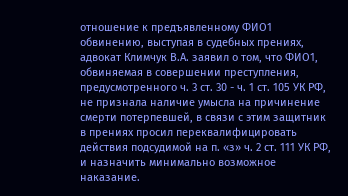отношение к предъявленному ФИО1 обвинению, выступая в судебных прениях, адвокат Климчук В.А. заявил о том, что ФИО1, обвиняемая в совершении преступления, предусмотренного ч. 3 ст. 30 - ч. 1 ст. 105 УК РФ, не признала наличие умысла на причинение смерти потерпевшей, в связи с этим защитник в прениях просил переквалифицировать действия подсудимой на п. «з» ч. 2 ст. 111 УК РФ, и назначить минимально возможное наказание.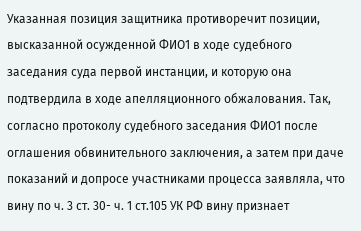Указанная позиция защитника противоречит позиции, высказанной осужденной ФИО1 в ходе судебного заседания суда первой инстанции, и которую она подтвердила в ходе апелляционного обжалования. Так, согласно протоколу судебного заседания ФИО1 после оглашения обвинительного заключения, а затем при даче показаний и допросе участниками процесса заявляла, что вину по ч. 3 ст. 30- ч. 1 ст.105 УК РФ вину признает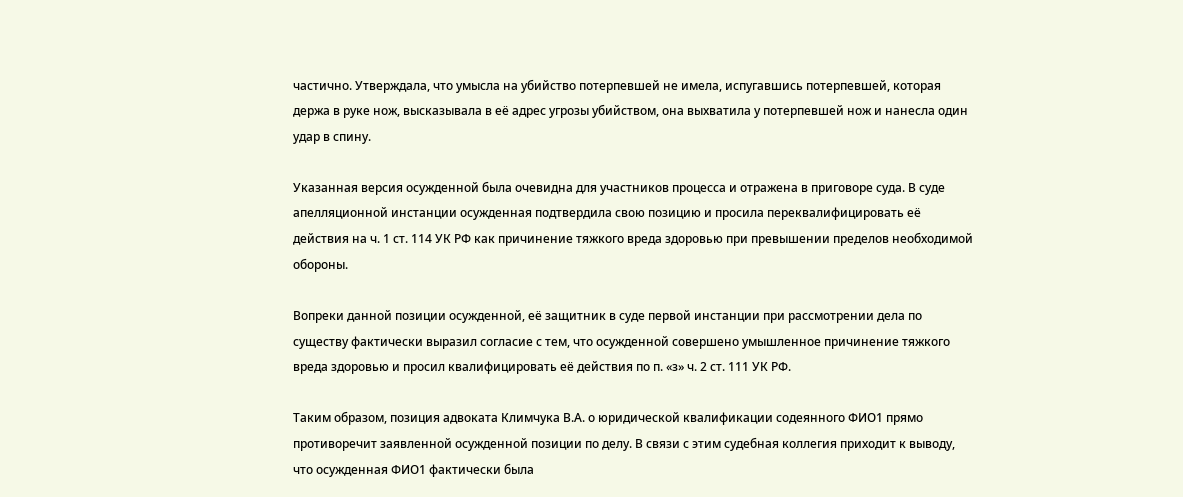частично. Утверждала, что умысла на убийство потерпевшей не имела, испугавшись потерпевшей, которая держа в руке нож, высказывала в её адрес угрозы убийством, она выхватила у потерпевшей нож и нанесла один удар в спину.

Указанная версия осужденной была очевидна для участников процесса и отражена в приговоре суда. В суде апелляционной инстанции осужденная подтвердила свою позицию и просила переквалифицировать её действия на ч. 1 ст. 114 УК РФ как причинение тяжкого вреда здоровью при превышении пределов необходимой обороны.

Вопреки данной позиции осужденной, её защитник в суде первой инстанции при рассмотрении дела по существу фактически выразил согласие с тем, что осужденной совершено умышленное причинение тяжкого вреда здоровью и просил квалифицировать её действия по п. «з» ч. 2 ст. 111 УК РФ.

Таким образом, позиция адвоката Климчука В.А. о юридической квалификации содеянного ФИО1 прямо противоречит заявленной осужденной позиции по делу. В связи с этим судебная коллегия приходит к выводу, что осужденная ФИО1 фактически была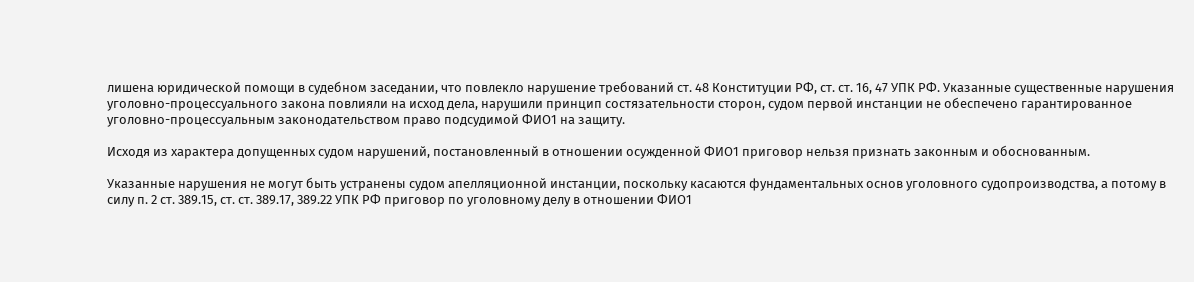лишена юридической помощи в судебном заседании, что повлекло нарушение требований ст. 48 Конституции РФ, ст. ст. 16, 47 УПК РФ. Указанные существенные нарушения уголовно-процессуального закона повлияли на исход дела, нарушили принцип состязательности сторон, судом первой инстанции не обеспечено гарантированное уголовно-процессуальным законодательством право подсудимой ФИО1 на защиту.

Исходя из характера допущенных судом нарушений, постановленный в отношении осужденной ФИО1 приговор нельзя признать законным и обоснованным.

Указанные нарушения не могут быть устранены судом апелляционной инстанции, поскольку касаются фундаментальных основ уголовного судопроизводства, а потому в силу п. 2 ст. 389.15, ст. ст. 389.17, 389.22 УПК РФ приговор по уголовному делу в отношении ФИО1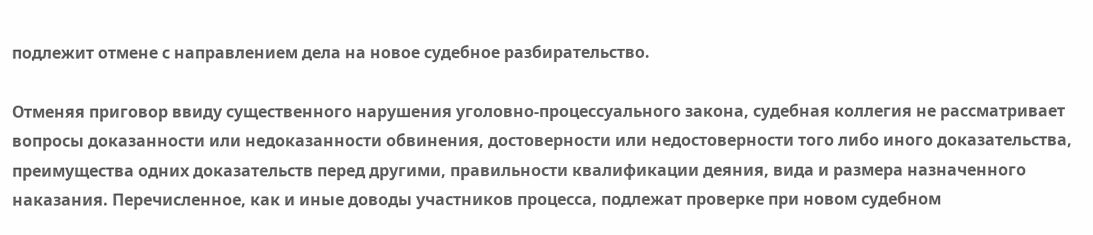подлежит отмене с направлением дела на новое судебное разбирательство.

Отменяя приговор ввиду существенного нарушения уголовно-процессуального закона, судебная коллегия не рассматривает вопросы доказанности или недоказанности обвинения, достоверности или недостоверности того либо иного доказательства, преимущества одних доказательств перед другими, правильности квалификации деяния, вида и размера назначенного наказания. Перечисленное, как и иные доводы участников процесса, подлежат проверке при новом судебном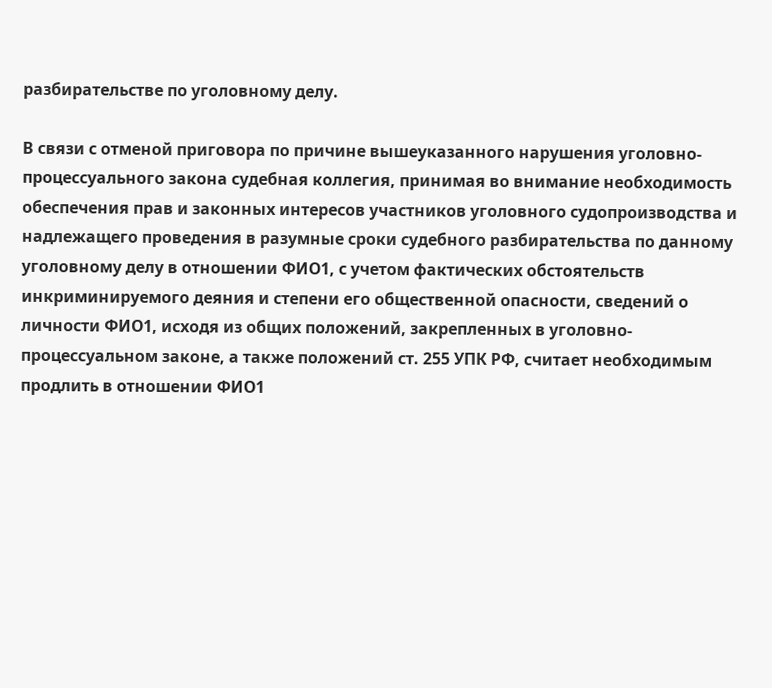разбирательстве по уголовному делу.

В связи с отменой приговора по причине вышеуказанного нарушения уголовно-процессуального закона судебная коллегия, принимая во внимание необходимость обеспечения прав и законных интересов участников уголовного судопроизводства и надлежащего проведения в разумные сроки судебного разбирательства по данному уголовному делу в отношении ФИО1, с учетом фактических обстоятельств инкриминируемого деяния и степени его общественной опасности, сведений о личности ФИО1, исходя из общих положений, закрепленных в уголовно-процессуальном законе, а также положений ст. 255 УПК РФ, считает необходимым продлить в отношении ФИО1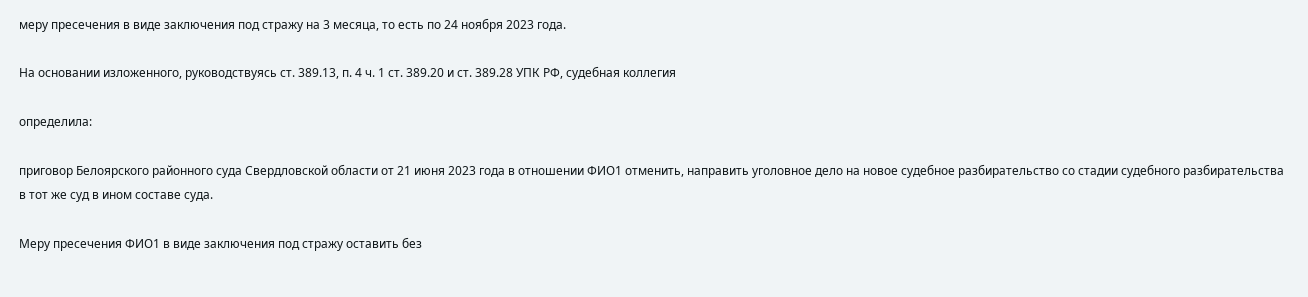меру пресечения в виде заключения под стражу на 3 месяца, то есть по 24 ноября 2023 года.

На основании изложенного, руководствуясь ст. 389.13, п. 4 ч. 1 ст. 389.20 и ст. 389.28 УПК РФ, судебная коллегия

определила:

приговор Белоярского районного суда Свердловской области от 21 июня 2023 года в отношении ФИО1 отменить, направить уголовное дело на новое судебное разбирательство со стадии судебного разбирательства в тот же суд в ином составе суда.

Меру пресечения ФИО1 в виде заключения под стражу оставить без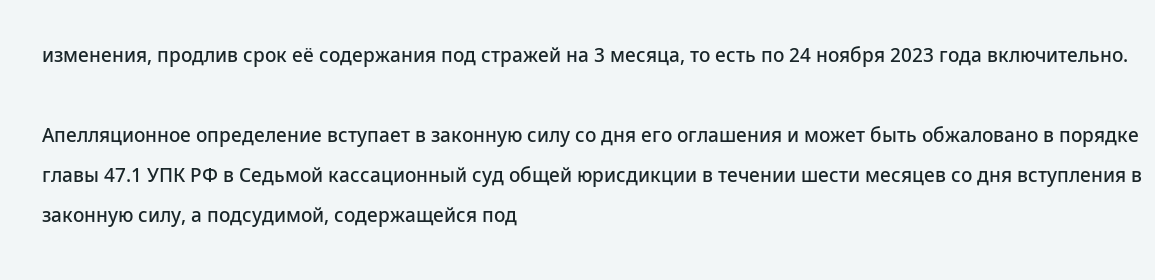изменения, продлив срок её содержания под стражей на 3 месяца, то есть по 24 ноября 2023 года включительно.

Апелляционное определение вступает в законную силу со дня его оглашения и может быть обжаловано в порядке главы 47.1 УПК РФ в Седьмой кассационный суд общей юрисдикции в течении шести месяцев со дня вступления в законную силу, а подсудимой, содержащейся под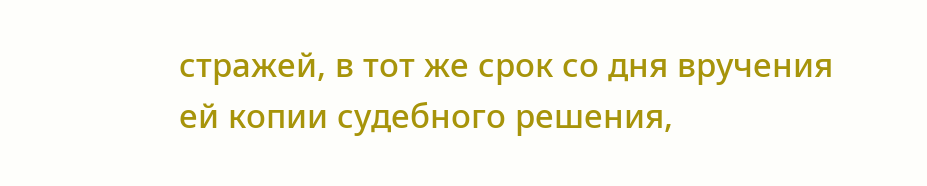стражей, в тот же срок со дня вручения ей копии судебного решения,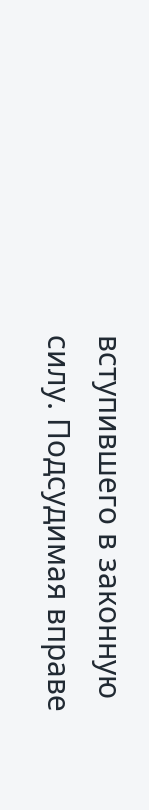вступившего в законную силу. Подсудимая вправе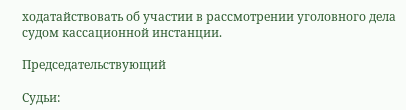ходатайствовать об участии в рассмотрении уголовного дела судом кассационной инстанции.

Председательствующий

Судьи: